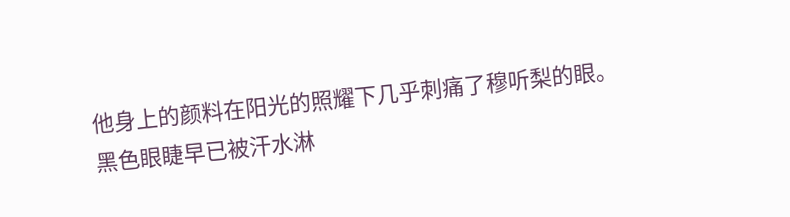他身上的颜料在阳光的照耀下几乎刺痛了穆听梨的眼。
黑色眼睫早已被汗水淋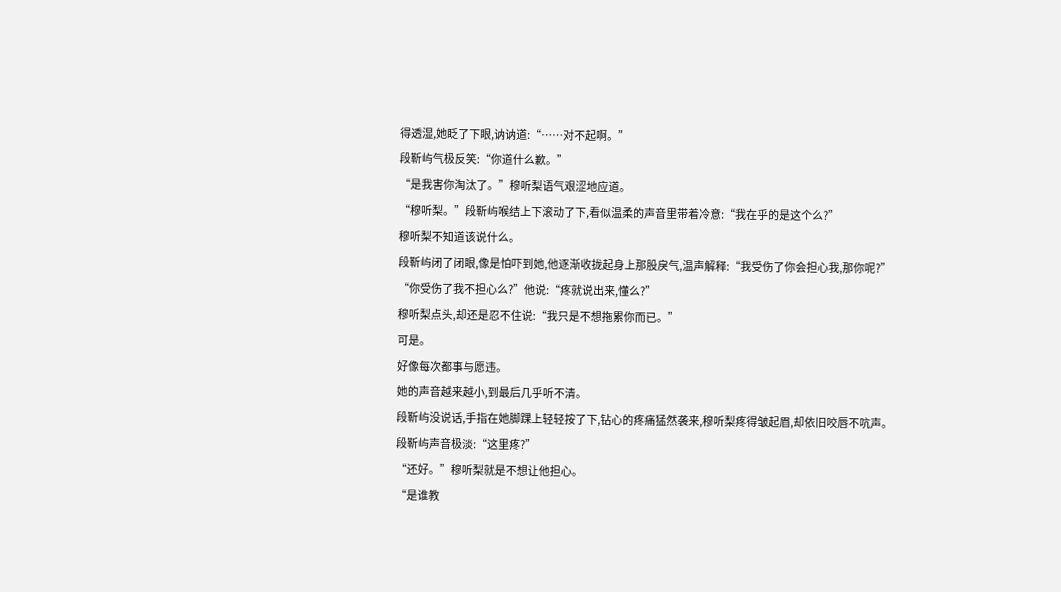得透湿,她眨了下眼,讷讷道:“……对不起啊。”
段靳屿气极反笑:“你道什么歉。”
“是我害你淘汰了。”穆听梨语气艰涩地应道。
“穆听梨。”段靳屿喉结上下滚动了下,看似温柔的声音里带着冷意:“我在乎的是这个么?”
穆听梨不知道该说什么。
段靳屿闭了闭眼,像是怕吓到她,他逐渐收拢起身上那股戾气,温声解释:“我受伤了你会担心我,那你呢?”
“你受伤了我不担心么?”他说:“疼就说出来,懂么?”
穆听梨点头,却还是忍不住说:“我只是不想拖累你而已。”
可是。
好像每次都事与愿违。
她的声音越来越小,到最后几乎听不清。
段靳屿没说话,手指在她脚踝上轻轻按了下,钻心的疼痛猛然袭来,穆听梨疼得皱起眉,却依旧咬唇不吭声。
段靳屿声音极淡:“这里疼?”
“还好。”穆听梨就是不想让他担心。
“是谁教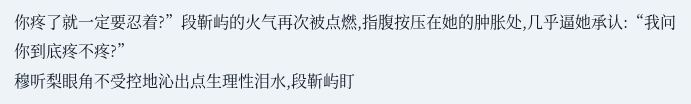你疼了就一定要忍着?”段靳屿的火气再次被点燃,指腹按压在她的肿胀处,几乎逼她承认:“我问你到底疼不疼?”
穆听梨眼角不受控地沁出点生理性泪水,段靳屿盯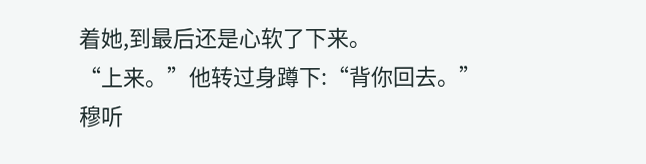着她,到最后还是心软了下来。
“上来。”他转过身蹲下:“背你回去。”
穆听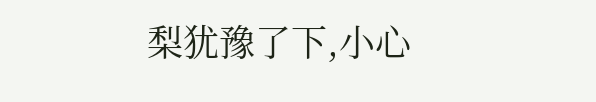梨犹豫了下,小心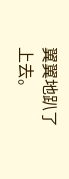翼翼地趴了上去。